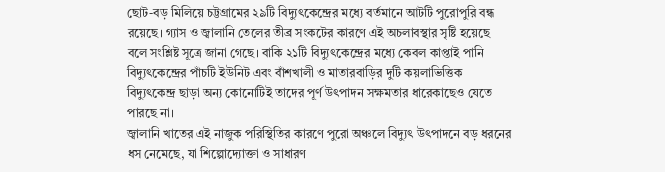ছোট-বড় মিলিয়ে চট্টগ্রামের ২৯টি বিদ্যুৎকেন্দ্রের মধ্যে বর্তমানে আটটি পুরোপুরি বন্ধ রয়েছে। গ্যাস ও জ্বালানি তেলের তীব্র সংকটের কারণে এই অচলাবস্থার সৃষ্টি হয়েছে বলে সংশ্লিষ্ট সূত্রে জানা গেছে। বাকি ২১টি বিদ্যুৎকেন্দ্রের মধ্যে কেবল কাপ্তাই পানি বিদ্যুৎকেন্দ্রের পাঁচটি ইউনিট এবং বাঁশখালী ও মাতারবাড়ির দুটি কয়লাভিত্তিক বিদ্যুৎকেন্দ্র ছাড়া অন্য কোনোটিই তাদের পূর্ণ উৎপাদন সক্ষমতার ধারেকাছেও যেতে পারছে না।
জ্বালানি খাতের এই নাজুক পরিস্থিতির কারণে পুরো অঞ্চলে বিদ্যুৎ উৎপাদনে বড় ধরনের ধস নেমেছে, যা শিল্পোদ্যোক্তা ও সাধারণ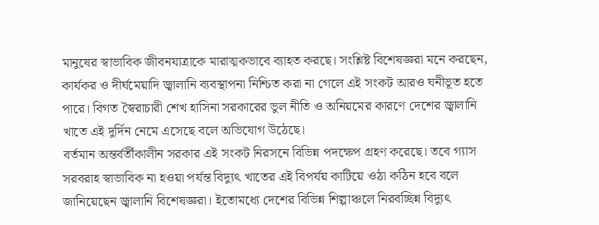মানুষের স্বাভাবিক জীবনযাত্রাকে মারাত্মকভাবে ব্যাহত করছে। সংশ্লিষ্ট বিশেষজ্ঞরা মনে করছেন, কার্যকর ও দীর্ঘমেয়াদি জ্বালানি ব্যবস্থাপনা নিশ্চিত করা না গেলে এই সংকট আরও ঘনীভূত হতে পারে। বিগত স্বৈরাচারী শেখ হাসিনা সরকারের ভুল নীতি ও অনিয়মের কারণে দেশের জ্বালানি খাতে এই দুর্দিন নেমে এসেছে বলে অভিযোগ উঠেছে।
বর্তমান অন্তর্বর্তীকালীন সরকার এই সংকট নিরসনে বিভিন্ন পদক্ষেপ গ্রহণ করেছে। তবে গ্যাস সরবরাহ স্বাভাবিক না হওয়া পর্যন্ত বিদ্যুৎ খাতের এই বিপর্যয় কাটিয়ে ওঠা কঠিন হবে বলে জানিয়েছেন জ্বালানি বিশেষজ্ঞরা। ইতোমধ্যে দেশের বিভিন্ন শিল্পাঞ্চলে নিরবচ্ছিন্ন বিদ্যুৎ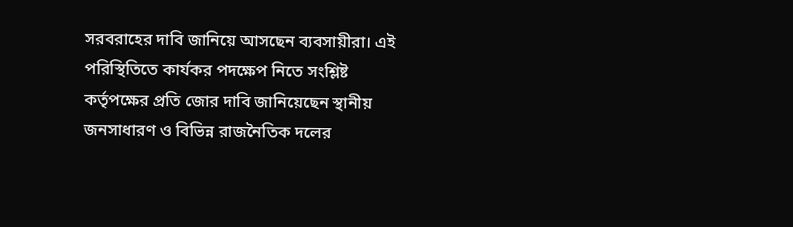সরবরাহের দাবি জানিয়ে আসছেন ব্যবসায়ীরা। এই পরিস্থিতিতে কার্যকর পদক্ষেপ নিতে সংশ্লিষ্ট কর্তৃপক্ষের প্রতি জোর দাবি জানিয়েছেন স্থানীয় জনসাধারণ ও বিভিন্ন রাজনৈতিক দলের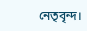নেতৃবৃন্দ।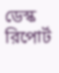ডেস্ক রিপোর্ট